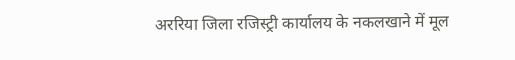अररिया जिला रजिस्ट्री कार्यालय के नकलखाने में मूल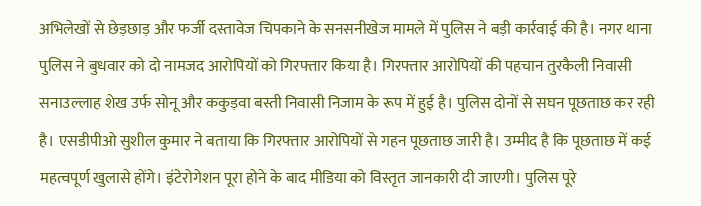अभिलेखों से छेड़छाड़ और फर्जी दस्तावेज चिपकाने के सनसनीखेज मामले में पुलिस ने बड़ी कार्रवाई की है। नगर थाना पुलिस ने बुधवार को दो नामजद आरोपियों को गिरफ्तार किया है। गिरफ्तार आरोपियों की पहचान तुरकैली निवासी सनाउल्लाह शेख उर्फ सोनू और ककुड़वा बस्ती निवासी निजाम के रूप में हुई है। पुलिस दोनों से सघन पूछताछ कर रही है। एसडीपीओ सुशील कुमार ने बताया कि गिरफ्तार आरोपियों से गहन पूछताछ जारी है। उम्मीद है कि पूछताछ में कई महत्वपूर्ण खुलासे होंगे। इंटेरोगेशन पूरा होने के बाद मीडिया को विस्तृत जानकारी दी जाएगी। पुलिस पूरे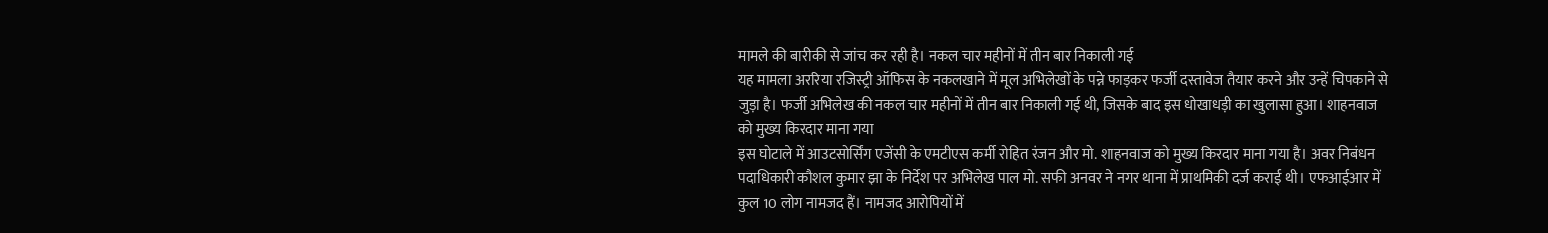मामले की बारीकी से जांच कर रही है। नकल चार महीनों में तीन बार निकाली गई
यह मामला अररिया रजिस्ट्री ऑफिस के नकलखाने में मूल अभिलेखों के पन्ने फाड़कर फर्जी दस्तावेज तैयार करने और उन्हें चिपकाने से जुड़ा है। फर्जी अभिलेख की नकल चार महीनों में तीन बार निकाली गई थी, जिसके बाद इस धोखाधड़ी का खुलासा हुआ। शाहनवाज को मुख्य किरदार माना गया
इस घोटाले में आउटसोर्सिंग एजेंसी के एमटीएस कर्मी रोहित रंजन और मो. शाहनवाज को मुख्य किरदार माना गया है। अवर निबंधन पदाधिकारी कौशल कुमार झा के निर्देश पर अभिलेख पाल मो. सफी अनवर ने नगर थाना में प्राथमिकी दर्ज कराई थी। एफआईआर में कुल 10 लोग नामजद हैं। नामजद आरोपियों में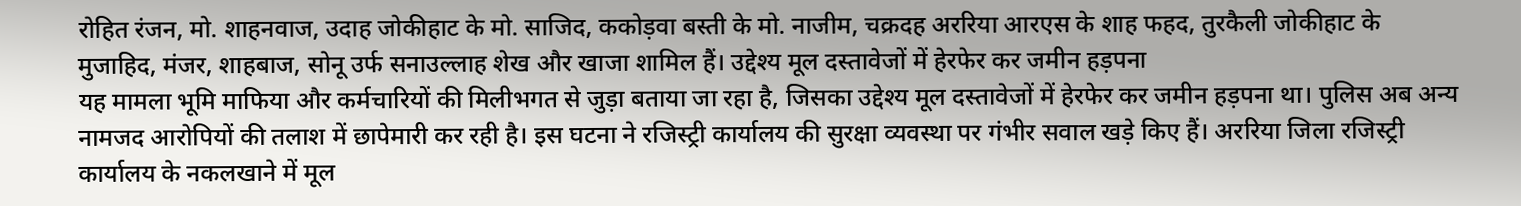रोहित रंजन, मो. शाहनवाज, उदाह जोकीहाट के मो. साजिद, ककोड़वा बस्ती के मो. नाजीम, चक्रदह अररिया आरएस के शाह फहद, तुरकैली जोकीहाट के मुजाहिद, मंजर, शाहबाज, सोनू उर्फ सनाउल्लाह शेख और खाजा शामिल हैं। उद्देश्य मूल दस्तावेजों में हेरफेर कर जमीन हड़पना
यह मामला भूमि माफिया और कर्मचारियों की मिलीभगत से जुड़ा बताया जा रहा है, जिसका उद्देश्य मूल दस्तावेजों में हेरफेर कर जमीन हड़पना था। पुलिस अब अन्य नामजद आरोपियों की तलाश में छापेमारी कर रही है। इस घटना ने रजिस्ट्री कार्यालय की सुरक्षा व्यवस्था पर गंभीर सवाल खड़े किए हैं। अररिया जिला रजिस्ट्री कार्यालय के नकलखाने में मूल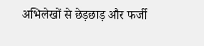अभिलेखों से छेड़छाड़ और फर्जी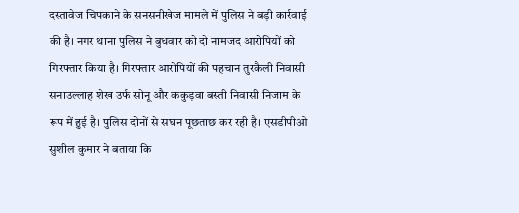दस्तावेज चिपकाने के सनसनीखेज मामले में पुलिस ने बड़ी कार्रवाई की है। नगर थाना पुलिस ने बुधवार को दो नामजद आरोपियों को गिरफ्तार किया है। गिरफ्तार आरोपियों की पहचान तुरकैली निवासी सनाउल्लाह शेख उर्फ सोनू और ककुड़वा बस्ती निवासी निजाम के रूप में हुई है। पुलिस दोनों से सघन पूछताछ कर रही है। एसडीपीओ सुशील कुमार ने बताया कि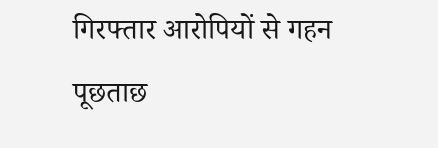गिरफ्तार आरोपियों से गहन पूछताछ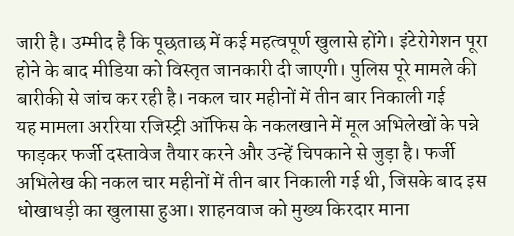जारी है। उम्मीद है कि पूछताछ में कई महत्वपूर्ण खुलासे होंगे। इंटेरोगेशन पूरा होने के बाद मीडिया को विस्तृत जानकारी दी जाएगी। पुलिस पूरे मामले की बारीकी से जांच कर रही है। नकल चार महीनों में तीन बार निकाली गई
यह मामला अररिया रजिस्ट्री ऑफिस के नकलखाने में मूल अभिलेखों के पन्ने फाड़कर फर्जी दस्तावेज तैयार करने और उन्हें चिपकाने से जुड़ा है। फर्जी अभिलेख की नकल चार महीनों में तीन बार निकाली गई थी, जिसके बाद इस धोखाधड़ी का खुलासा हुआ। शाहनवाज को मुख्य किरदार माना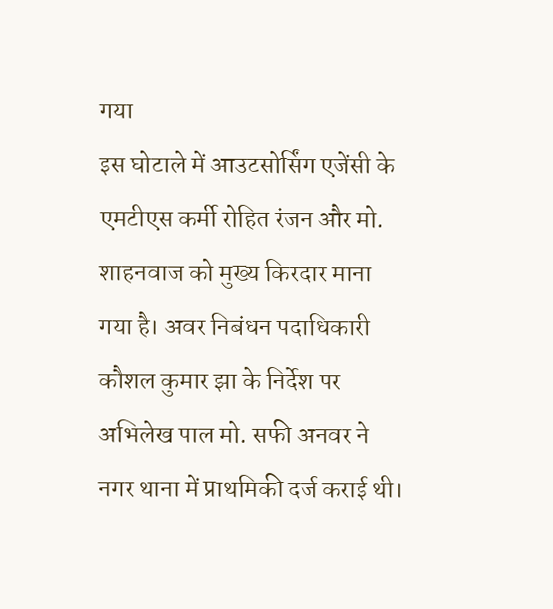गया
इस घोटाले में आउटसोर्सिंग एजेंसी के एमटीएस कर्मी रोहित रंजन और मो. शाहनवाज को मुख्य किरदार माना गया है। अवर निबंधन पदाधिकारी कौशल कुमार झा के निर्देश पर अभिलेख पाल मो. सफी अनवर ने नगर थाना में प्राथमिकी दर्ज कराई थी।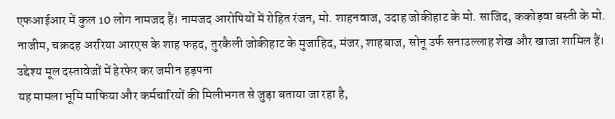एफआईआर में कुल 10 लोग नामजद हैं। नामजद आरोपियों में रोहित रंजन, मो. शाहनवाज, उदाह जोकीहाट के मो. साजिद, ककोड़वा बस्ती के मो. नाजीम, चक्रदह अररिया आरएस के शाह फहद, तुरकैली जोकीहाट के मुजाहिद, मंजर, शाहबाज, सोनू उर्फ सनाउल्लाह शेख और खाजा शामिल हैं। उद्देश्य मूल दस्तावेजों में हेरफेर कर जमीन हड़पना
यह मामला भूमि माफिया और कर्मचारियों की मिलीभगत से जुड़ा बताया जा रहा है,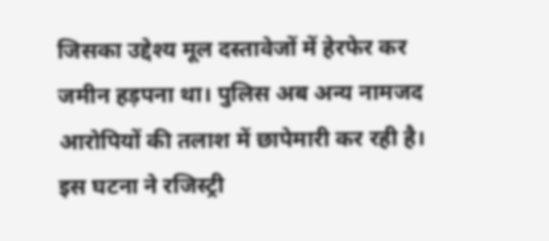जिसका उद्देश्य मूल दस्तावेजों में हेरफेर कर जमीन हड़पना था। पुलिस अब अन्य नामजद आरोपियों की तलाश में छापेमारी कर रही है। इस घटना ने रजिस्ट्री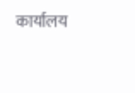कार्यालय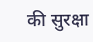की सुरक्षा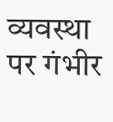व्यवस्था पर गंभीर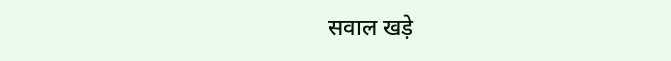सवाल खड़े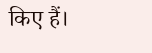किए हैं।